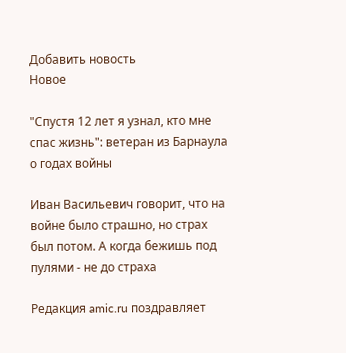Добавить новость
Новое

"Спустя 12 лет я узнал, кто мне спас жизнь": ветеран из Барнаула о годах войны

Иван Васильевич говорит, что на войне было страшно, но страх был потом. А когда бежишь под пулями - не до страха

Редакция amic.ru поздравляет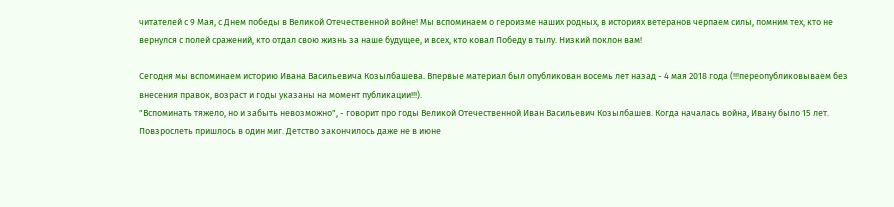читателей с 9 Мая, с Днем победы в Великой Отечественной войне! Мы вспоминаем о героизме наших родных, в историях ветеранов черпаем силы, помним тех, кто не вернулся с полей сражений, кто отдал свою жизнь за наше будущее, и всех, кто ковал Победу в тылу. Низкий поклон вам!

Сегодня мы вспоминаем историю Ивана Васильевича Козылбашева. Впервые материал был опубликован восемь лет назад - 4 мая 2018 года (!!!переопубликовываем без внесения правок, возраст и годы указаны на момент публикации!!!).
"Вспоминать тяжело, но и забыть невозможно", - говорит про годы Великой Отечественной Иван Васильевич Козылбашев. Когда началась война, Ивану было 15 лет. Повзрослеть пришлось в один миг. Детство закончилось даже не в июне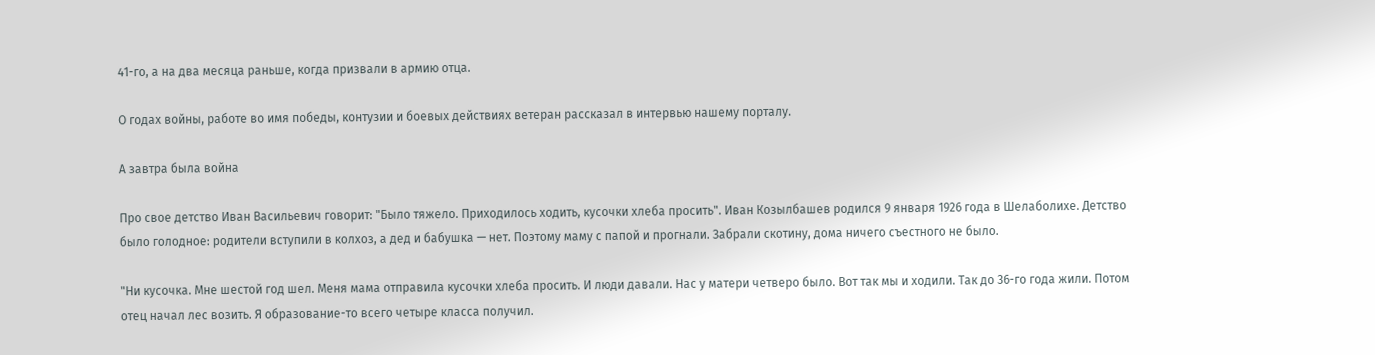41-го, а на два месяца раньше, когда призвали в армию отца.

О годах войны, работе во имя победы, контузии и боевых действиях ветеран рассказал в интервью нашему порталу.

А завтра была война

Про свое детство Иван Васильевич говорит: "Было тяжело. Приходилось ходить, кусочки хлеба просить". Иван Козылбашев родился 9 января 1926 года в Шелаболихе. Детство было голодное: родители вступили в колхоз, а дед и бабушка — нет. Поэтому маму с папой и прогнали. Забрали скотину, дома ничего съестного не было.

"Ни кусочка. Мне шестой год шел. Меня мама отправила кусочки хлеба просить. И люди давали. Нас у матери четверо было. Вот так мы и ходили. Так до 36-го года жили. Потом отец начал лес возить. Я образование-то всего четыре класса получил.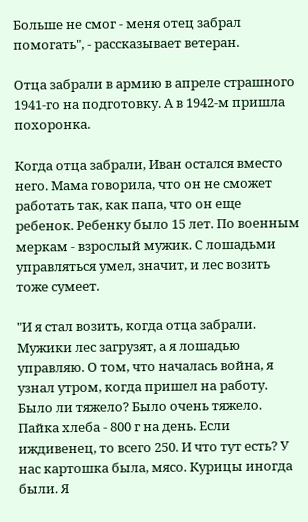Больше не смог - меня отец забрал помогать", - рассказывает ветеран.

Отца забрали в армию в апреле страшного 1941-го на подготовку. А в 1942-м пришла похоронка.

Когда отца забрали, Иван остался вместо него. Мама говорила, что он не сможет работать так, как папа, что он еще ребенок. Ребенку было 15 лет. По военным меркам - взрослый мужик. С лошадьми управляться умел, значит, и лес возить тоже сумеет.

"И я стал возить, когда отца забрали. Мужики лес загрузят, а я лошадью управляю. О том, что началась война, я узнал утром, когда пришел на работу. Было ли тяжело? Было очень тяжело. Пайка хлеба - 800 г на день. Если иждивенец, то всего 250. И что тут есть? У нас картошка была, мясо. Курицы иногда были. Я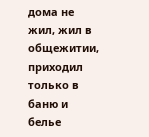дома не жил, жил в общежитии, приходил только в баню и белье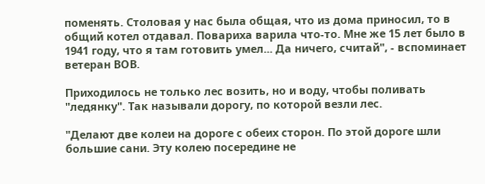поменять. Столовая у нас была общая, что из дома приносил, то в общий котел отдавал. Повариха варила что-то. Мне же 15 лет было в 1941 году, что я там готовить умел... Да ничего, считай", - вспоминает ветеран ВОВ.

Приходилось не только лес возить, но и воду, чтобы поливать "ледянку". Так называли дорогу, по которой везли лес.

"Делают две колеи на дороге с обеих сторон. По этой дороге шли большие сани. Эту колею посередине не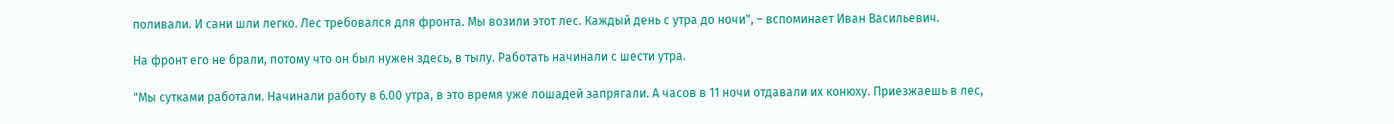поливали. И сани шли легко. Лес требовался для фронта. Мы возили этот лес. Каждый день с утра до ночи", – вспоминает Иван Васильевич.

На фронт его не брали, потому что он был нужен здесь, в тылу. Работать начинали с шести утра.

"Мы сутками работали. Начинали работу в 6.00 утра, в это время уже лошадей запрягали. А часов в 11 ночи отдавали их конюху. Приезжаешь в лес,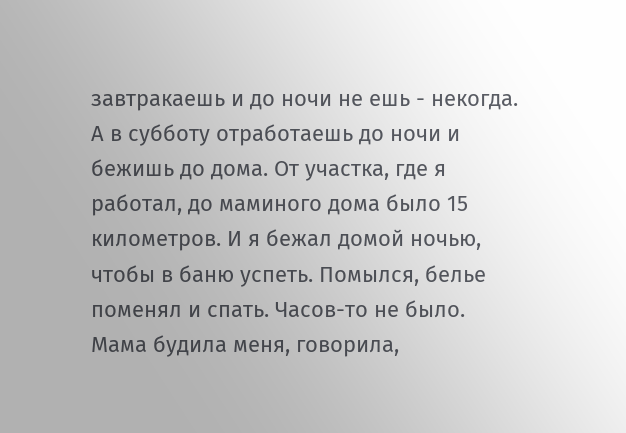завтракаешь и до ночи не ешь - некогда. А в субботу отработаешь до ночи и бежишь до дома. От участка, где я работал, до маминого дома было 15 километров. И я бежал домой ночью, чтобы в баню успеть. Помылся, белье поменял и спать. Часов-то не было. Мама будила меня, говорила,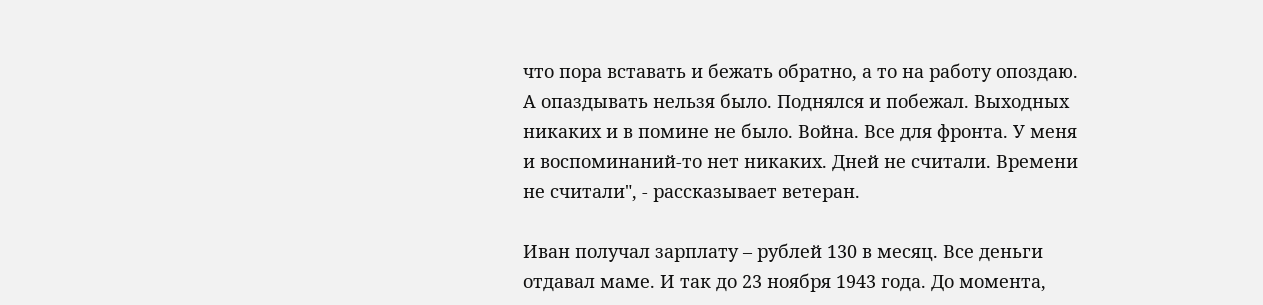что пора вставать и бежать обратно, а то на работу опоздаю. А опаздывать нельзя было. Поднялся и побежал. Выходных никаких и в помине не было. Война. Все для фронта. У меня и воспоминаний-то нет никаких. Дней не считали. Времени не считали", - рассказывает ветеран.

Иван получал зарплату – рублей 130 в месяц. Все деньги отдавал маме. И так до 23 ноября 1943 года. До момента,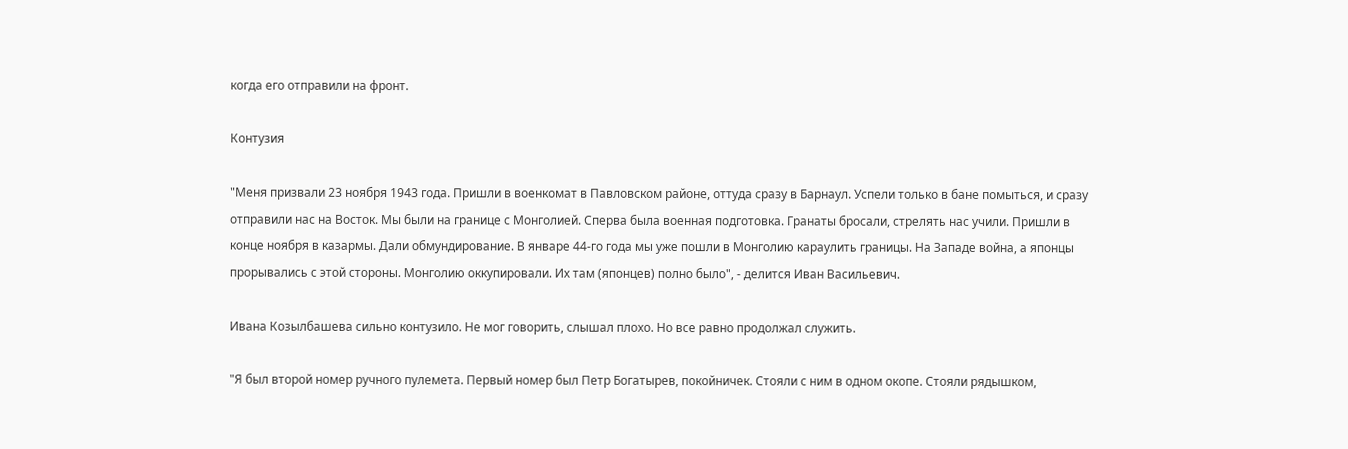когда его отправили на фронт.

Контузия

"Меня призвали 23 ноября 1943 года. Пришли в военкомат в Павловском районе, оттуда сразу в Барнаул. Успели только в бане помыться, и сразу отправили нас на Восток. Мы были на границе с Монголией. Сперва была военная подготовка. Гранаты бросали, стрелять нас учили. Пришли в конце ноября в казармы. Дали обмундирование. В январе 44-го года мы уже пошли в Монголию караулить границы. На Западе война, а японцы прорывались с этой стороны. Монголию оккупировали. Их там (японцев) полно было", - делится Иван Васильевич.

Ивана Козылбашева сильно контузило. Не мог говорить, слышал плохо. Но все равно продолжал служить.

"Я был второй номер ручного пулемета. Первый номер был Петр Богатырев, покойничек. Стояли с ним в одном окопе. Стояли рядышком,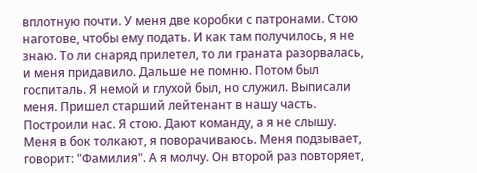вплотную почти. У меня две коробки с патронами. Стою наготове, чтобы ему подать. И как там получилось, я не знаю. То ли снаряд прилетел, то ли граната разорвалась, и меня придавило. Дальше не помню. Потом был госпиталь. Я немой и глухой был, но служил. Выписали меня. Пришел старший лейтенант в нашу часть. Построили нас. Я стою. Дают команду, а я не слышу. Меня в бок толкают, я поворачиваюсь. Меня подзывает, говорит: "Фамилия". А я молчу. Он второй раз повторяет,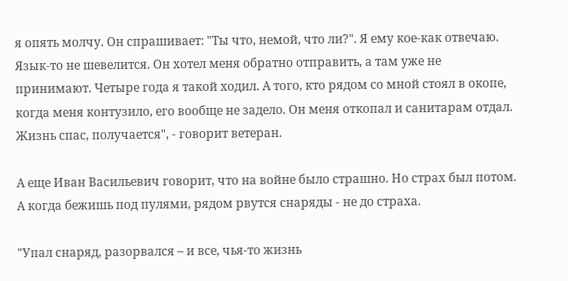я опять молчу. Он спрашивает: "Ты что, немой, что ли?". Я ему кое-как отвечаю. Язык-то не шевелится. Он хотел меня обратно отправить, а там уже не принимают. Четыре года я такой ходил. А того, кто рядом со мной стоял в окопе, когда меня контузило, его вообще не задело. Он меня откопал и санитарам отдал. Жизнь спас, получается", - говорит ветеран.

А еще Иван Васильевич говорит, что на войне было страшно. Но страх был потом. А когда бежишь под пулями, рядом рвутся снаряды - не до страха.

"Упал снаряд, разорвался – и все, чья-то жизнь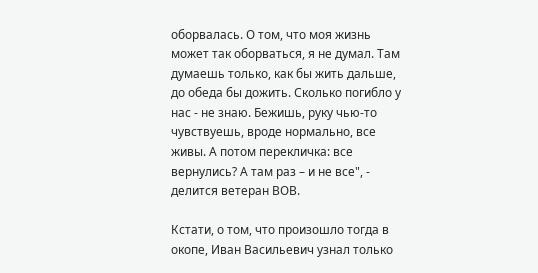оборвалась. О том, что моя жизнь может так оборваться, я не думал. Там думаешь только, как бы жить дальше, до обеда бы дожить. Сколько погибло у нас - не знаю. Бежишь, руку чью-то чувствуешь, вроде нормально, все живы. А потом перекличка: все вернулись? А там раз – и не все", - делится ветеран ВОВ.

Кстати, о том, что произошло тогда в окопе, Иван Васильевич узнал только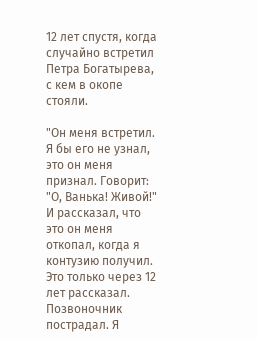12 лет спустя, когда случайно встретил Петра Богатырева, с кем в окопе стояли.

"Он меня встретил. Я бы его не узнал, это он меня признал. Говорит: "О, Ванька! Живой!" И рассказал, что это он меня откопал, когда я контузию получил. Это только через 12 лет рассказал. Позвоночник пострадал. Я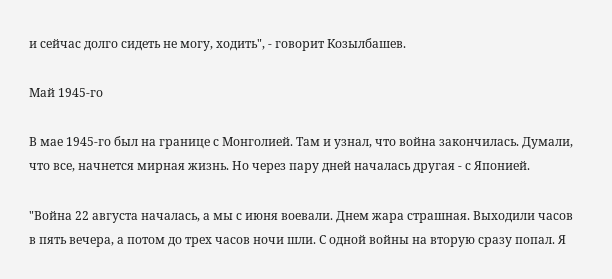и сейчас долго сидеть не могу, ходить", - говорит Козылбашев.

Май 1945-го

В мае 1945-го был на границе с Монголией. Там и узнал, что война закончилась. Думали, что все, начнется мирная жизнь. Но через пару дней началась другая - с Японией.

"Война 22 августа началась, а мы с июня воевали. Днем жара страшная. Выходили часов в пять вечера, а потом до трех часов ночи шли. С одной войны на вторую сразу попал. Я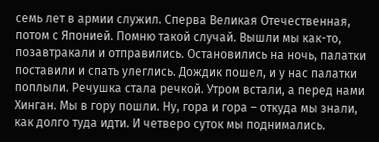семь лет в армии служил. Сперва Великая Отечественная, потом с Японией. Помню такой случай. Вышли мы как-то, позавтракали и отправились. Остановились на ночь, палатки поставили и спать улеглись. Дождик пошел, и у нас палатки поплыли. Речушка стала речкой. Утром встали, а перед нами Хинган. Мы в гору пошли. Ну, гора и гора – откуда мы знали, как долго туда идти. И четверо суток мы поднимались.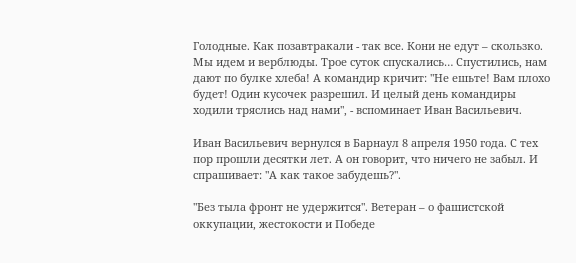Голодные. Как позавтракали - так все. Кони не едут – скользко. Мы идем и верблюды. Трое суток спускались… Спустились, нам дают по булке хлеба! А командир кричит: "Не ешьте! Вам плохо будет! Один кусочек разрешил. И целый день командиры ходили тряслись над нами", - вспоминает Иван Васильевич.

Иван Васильевич вернулся в Барнаул 8 апреля 1950 года. С тех пор прошли десятки лет. А он говорит, что ничего не забыл. И спрашивает: "А как такое забудешь?".

"Без тыла фронт не удержится". Ветеран – о фашистской оккупации, жестокости и Победе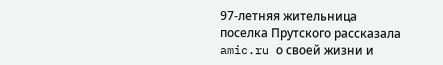97-летняя жительница поселка Прутского рассказала amic.ru о своей жизни и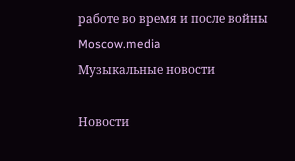работе во время и после войны
Moscow.media
Музыкальные новости

Новости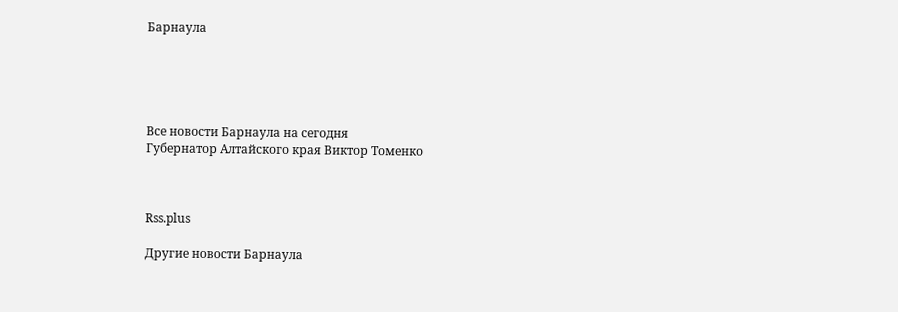Барнаула





Все новости Барнаула на сегодня
Губернатор Алтайского края Виктор Томенко



Rss.plus

Другие новости Барнаула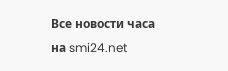Все новости часа на smi24.net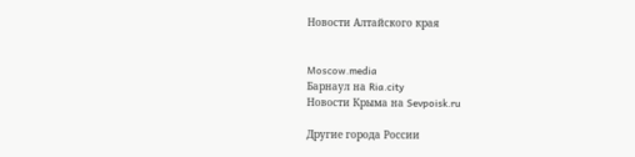Новости Алтайского края


Moscow.media
Барнаул на Ria.city
Новости Крыма на Sevpoisk.ru

Другие города России